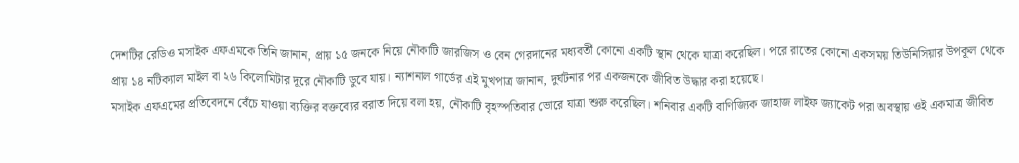দেশটির রেডিও মসাইক এফএমকে তিনি জানান, প্রায় ১৫ জনকে নিয়ে নৌকাটি জারজিস ও বেন গেরদানের মধ্যবর্তী কোনো একটি স্থান থেকে যাত্রা করেছিল। পরে রাতের কোনো একসময় তিউনিসিয়ার উপকূল থেকে প্রায় ১৪ নটিক্যাল মাইল বা ২৬ কিলোমিটার দূরে নৌকাটি ডুবে যায়। ন্যাশনাল গার্ডের এই মুখপাত্র জানান, দুর্ঘটনার পর একজনকে জীবিত উদ্ধার করা হয়েছে।
মসাইক এফএমের প্রতিবেদনে বেঁচে যাওয়া ব্যক্তির বক্তব্যের বরাত দিয়ে বলা হয়, নৌকাটি বৃহস্পতিবার ভোরে যাত্রা শুরু করেছিল। শনিবার একটি বাণিজ্যিক জাহাজ লাইফ জ্যাকেট পরা অবস্থায় ওই একমাত্র জীবিত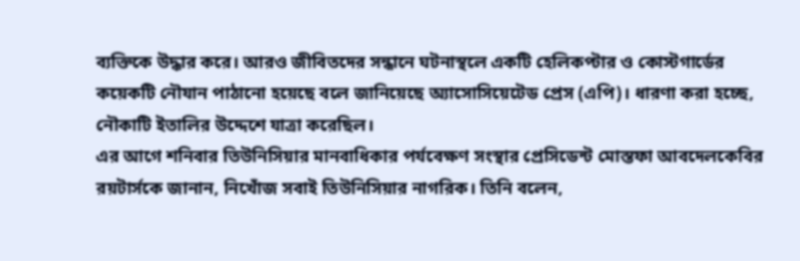ব্যক্তিকে উদ্ধার করে। আরও জীবিতদের সন্ধানে ঘটনাস্থলে একটি হেলিকপ্টার ও কোস্টগার্ডের কয়েকটি নৌযান পাঠানো হয়েছে বলে জানিয়েছে অ্যাসোসিয়েটেড প্রেস (এপি)। ধারণা করা হচ্ছে, নৌকাটি ইতালির উদ্দেশে যাত্রা করেছিল।
এর আগে শনিবার তিউনিসিয়ার মানবাধিকার পর্যবেক্ষণ সংস্থার প্রেসিডেন্ট মোস্তফা আবদেলকেবির রয়টার্সকে জানান, নিখোঁজ সবাই তিউনিসিয়ার নাগরিক। তিনি বলেন,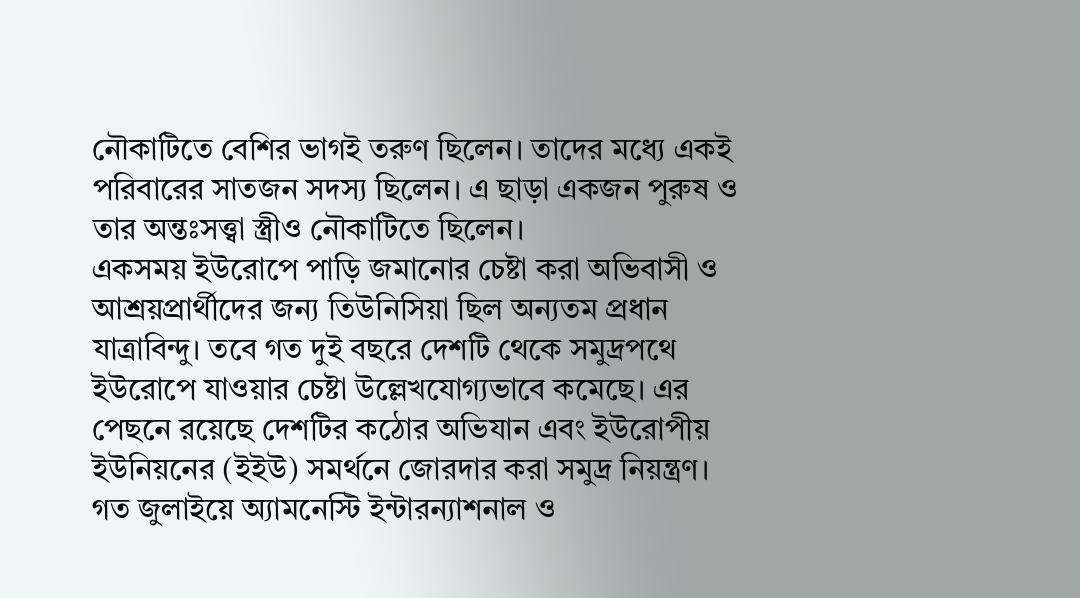নৌকাটিতে বেশির ভাগই তরুণ ছিলেন। তাদের মধ্যে একই পরিবারের সাতজন সদস্য ছিলেন। এ ছাড়া একজন পুরুষ ও তার অন্তঃসত্ত্বা স্ত্রীও নৌকাটিতে ছিলেন।
একসময় ইউরোপে পাড়ি জমানোর চেষ্টা করা অভিবাসী ও আশ্রয়প্রার্থীদের জন্য তিউনিসিয়া ছিল অন্যতম প্রধান যাত্রাবিন্দু। তবে গত দুই বছরে দেশটি থেকে সমুদ্রপথে ইউরোপে যাওয়ার চেষ্টা উল্লেখযোগ্যভাবে কমেছে। এর পেছনে রয়েছে দেশটির কঠোর অভিযান এবং ইউরোপীয় ইউনিয়নের (ইইউ) সমর্থনে জোরদার করা সমুদ্র নিয়ন্ত্রণ।
গত জুলাইয়ে অ্যামনেস্টি ইন্টারন্যাশনাল ও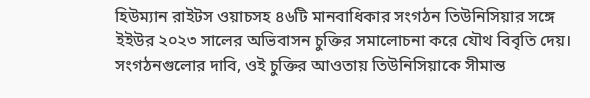হিউম্যান রাইটস ওয়াচসহ ৪৬টি মানবাধিকার সংগঠন তিউনিসিয়ার সঙ্গে ইইউর ২০২৩ সালের অভিবাসন চুক্তির সমালোচনা করে যৌথ বিবৃতি দেয়।
সংগঠনগুলোর দাবি, ওই চুক্তির আওতায় তিউনিসিয়াকে সীমান্ত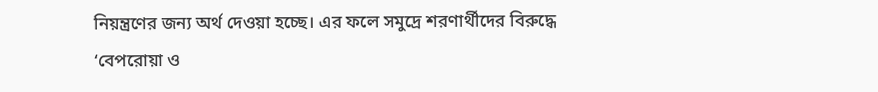নিয়ন্ত্রণের জন্য অর্থ দেওয়া হচ্ছে। এর ফলে সমুদ্রে শরণার্থীদের বিরুদ্ধে ‘বেপরোয়া ও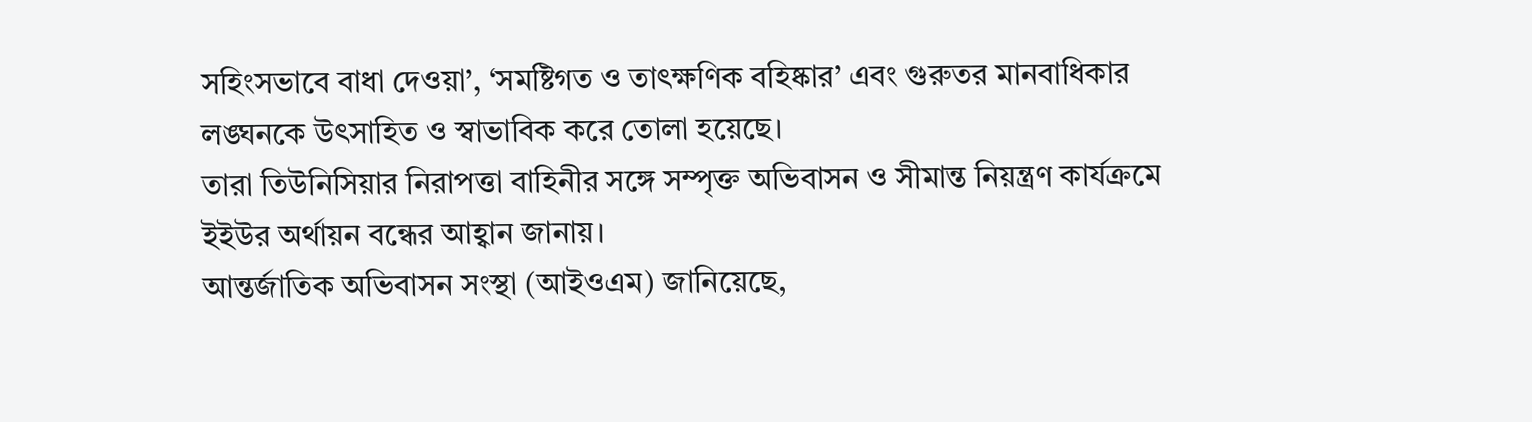সহিংসভাবে বাধা দেওয়া’, ‘সমষ্টিগত ও তাৎক্ষণিক বহিষ্কার’ এবং গুরুতর মানবাধিকার লঙ্ঘনকে উৎসাহিত ও স্বাভাবিক করে তোলা হয়েছে।
তারা তিউনিসিয়ার নিরাপত্তা বাহিনীর সঙ্গে সম্পৃক্ত অভিবাসন ও সীমান্ত নিয়ন্ত্রণ কার্যক্রমে ইইউর অর্থায়ন বন্ধের আহ্বান জানায়।
আন্তর্জাতিক অভিবাসন সংস্থা (আইওএম) জানিয়েছে,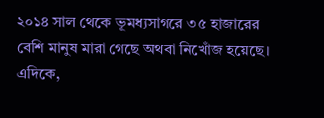২০১৪ সাল থেকে ভূমধ্যসাগরে ৩৫ হাজারের বেশি মানুষ মারা গেছে অথবা নিখোঁজ হয়েছে।
এদিকে,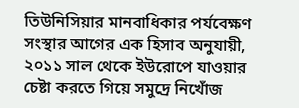তিউনিসিয়ার মানবাধিকার পর্যবেক্ষণ সংস্থার আগের এক হিসাব অনুযায়ী, ২০১১ সাল থেকে ইউরোপে যাওয়ার চেষ্টা করতে গিয়ে সমুদ্রে নিখোঁজ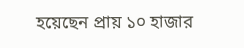হয়েছেন প্রায় ১০ হাজার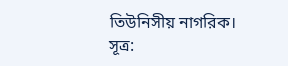তিউনিসীয় নাগরিক।
সূত্র: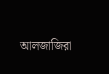আলজাজিরা